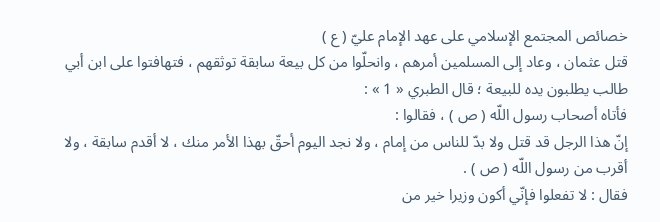خصائص المجتمع الإسلامي على عهد الإمام عليّ ( ع )
قتل عثمان ، وعاد إلى المسلمين أمرهم ، وانحلّوا من كل بيعة سابقة توثقهم ، فتهافتوا على ابن أبي طالب يطلبون يده للبيعة ؛ قال الطبري « 1 » :
فأتاه أصحاب رسول اللّه ( ص ) ، فقالوا :
إنّ هذا الرجل قد قتل ولا بدّ للناس من إمام ، ولا نجد اليوم أحقّ بهذا الأمر منك ، لا أقدم سابقة ، ولا أقرب من رسول اللّه ( ص ) .
فقال : لا تفعلوا فإنّي أكون وزيرا خير من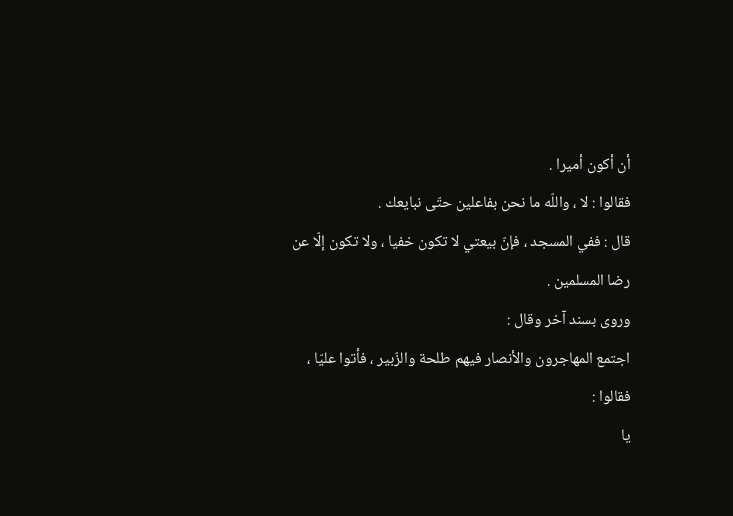أن أكون أميرا .
فقالوا : لا ، واللّه ما نحن بفاعلين حتّى نبايعك .
قال : ففي المسجد ، فإنّ بيعتي لا تكون خفيا ، ولا تكون إلّا عن رضا المسلمين .
وروى بسند آخر وقال :
اجتمع المهاجرون والأنصار فيهم طلحة والزّبير ، فأتوا عليّا ، فقالوا :
يا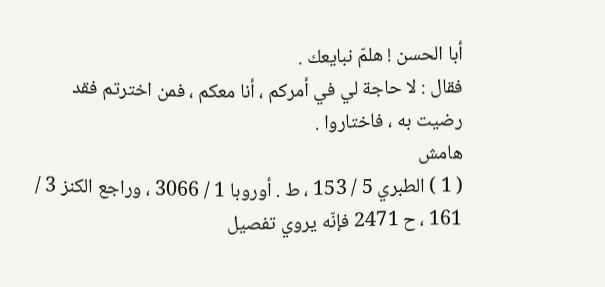أبا الحسن ! هلمّ نبايعك .
فقال : لا حاجة لي في أمركم ، أنا معكم ، فمن اخترتم فقد رضيت به ، فاختاروا .
هامش
( 1 ) الطبري 5 / 153 ، ط . أوروبا 1 / 3066 ، وراجع الكنز 3 / 161 ، ح 2471 فإنّه يروي تفصيل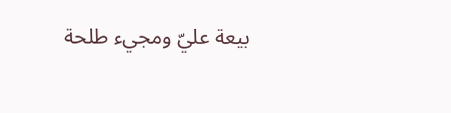بيعة عليّ ومجيء طلحة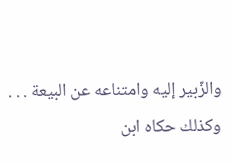والزّبير إليه وامتناعه عن البيعة . . . وكذلك حكاه ابن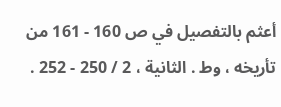أعثم بالتفصيل في ص 160 - 161 من تأريخه ، وط . الثانية ، 2 / 250 - 252 .